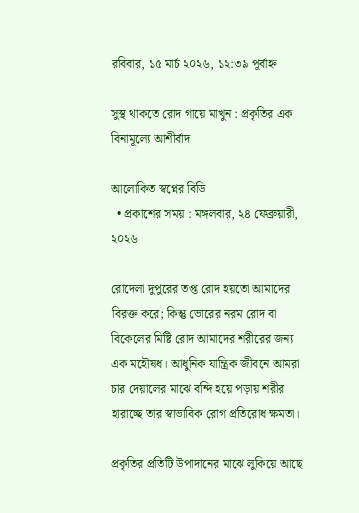রবিবার, ১৫ মার্চ ২০২৬, ১২:৩৯ পূর্বাহ্ন

সুস্থ থাকতে রোদ গায়ে মাখুন : প্রকৃতির এক বিনামূল্যে আশীর্বাদ

আলোকিত স্বপ্নের বিডি
  • প্রকাশের সময় : মঙ্গলবার, ২৪ ফেব্রুয়ারী, ২০২৬

রোদেলা দুপুরের তপ্ত রোদ হয়তো আমাদের বিরক্ত করে; কিন্তু ভোরের নরম রোদ বা বিকেলের মিষ্টি রোদ আমাদের শরীরের জন্য এক মহৌষধ। আধুনিক যান্ত্রিক জীবনে আমরা চার দেয়ালের মাঝে বন্দি হয়ে পড়ায় শরীর হারাচ্ছে তার স্বাভাবিক রোগ প্রতিরোধ ক্ষমতা।

প্রকৃতির প্রতিটি উপাদানের মাঝে লুকিয়ে আছে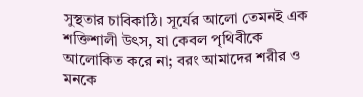সুস্থতার চাবিকাঠি। সূর্যের আলো তেমনই এক শক্তিশালী উৎস, যা কেবল পৃথিবীকে আলোকিত করে না; বরং আমাদের শরীর ও মনকে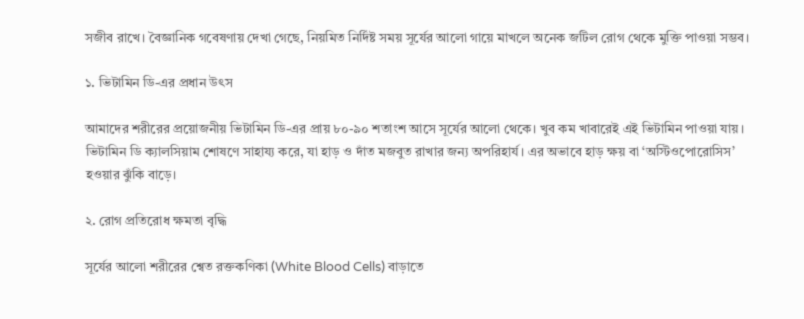সজীব রাখে। বৈজ্ঞানিক গবেষণায় দেখা গেছে, নিয়মিত নির্দিষ্ট সময় সূর্যের আলো গায়ে মাখলে অনেক জটিল রোগ থেকে মুক্তি পাওয়া সম্ভব।

১. ভিটামিন ডি-এর প্রধান উৎস

আমাদের শরীরের প্রয়োজনীয় ভিটামিন ডি-এর প্রায় ৮০-৯০ শতাংশ আসে সূর্যের আলো থেকে। খুব কম খাবারেই এই ভিটামিন পাওয়া যায়। ভিটামিন ডি ক্যালসিয়াম শোষণে সাহায্য করে, যা হাড় ও দাঁত মজবুত রাখার জন্য অপরিহার্য। এর অভাবে হাড় ক্ষয় বা ‘অস্টিওপোরোসিস’ হওয়ার ঝুঁকি বাড়ে।

২. রোগ প্রতিরোধ ক্ষমতা বৃদ্ধি

সূর্যের আলো শরীরের শ্বেত রক্তকণিকা (White Blood Cells) বাড়াতে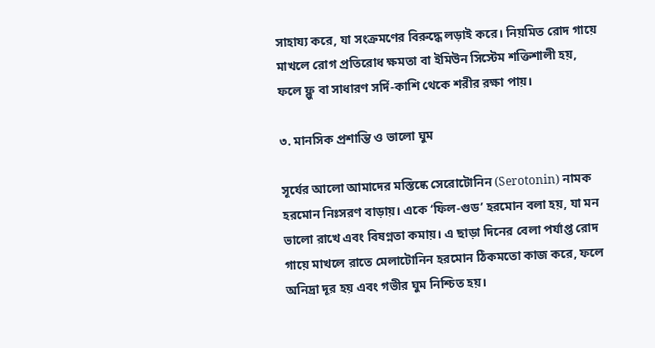সাহায্য করে, যা সংক্রমণের বিরুদ্ধে লড়াই করে। নিয়মিত রোদ গায়ে মাখলে রোগ প্রতিরোধ ক্ষমতা বা ইমিউন সিস্টেম শক্তিশালী হয়, ফলে ফ্লু বা সাধারণ সর্দি-কাশি থেকে শরীর রক্ষা পায়।

৩. মানসিক প্রশান্তি ও ভালো ঘুম

সূর্যের আলো আমাদের মস্তিষ্কে সেরোটোনিন (Serotonin) নামক হরমোন নিঃসরণ বাড়ায়। একে ‘ফিল-গুড’ হরমোন বলা হয়, যা মন ভালো রাখে এবং বিষণ্নতা কমায়। এ ছাড়া দিনের বেলা পর্যাপ্ত রোদ গায়ে মাখলে রাতে মেলাটোনিন হরমোন ঠিকমতো কাজ করে, ফলে অনিদ্রা দূর হয় এবং গভীর ঘুম নিশ্চিত হয়।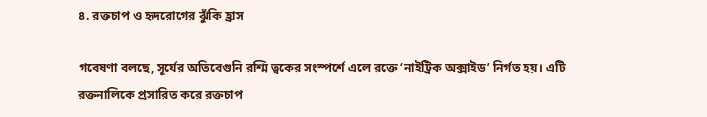৪. রক্তচাপ ও হৃদরোগের ঝুঁকি হ্রাস

গবেষণা বলছে, সূর্যের অতিবেগুনি রশ্মি ত্বকের সংস্পর্শে এলে রক্তে ‘নাইট্রিক অক্সাইড’ নির্গত হয়। এটি রক্তনালিকে প্রসারিত করে রক্তচাপ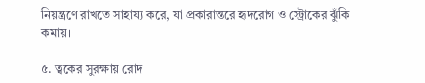নিয়ন্ত্রণে রাখতে সাহায্য করে, যা প্রকারান্তরে হৃদরোগ ও স্ট্রোকের ঝুঁকি কমায়।

৫. ত্বকের সুরক্ষায় রোদ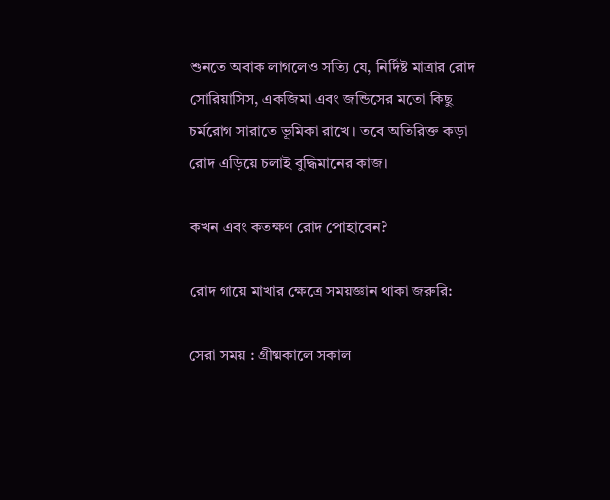শুনতে অবাক লাগলেও সত্যি যে, নির্দিষ্ট মাত্রার রোদ সোরিয়াসিস, একজিমা এবং জন্ডিসের মতো কিছু চর্মরোগ সারাতে ভূমিকা রাখে। তবে অতিরিক্ত কড়া রোদ এড়িয়ে চলাই বুদ্ধিমানের কাজ।

কখন এবং কতক্ষণ রোদ পোহাবেন?

রোদ গায়ে মাখার ক্ষেত্রে সময়জ্ঞান থাকা জরুরি:

সেরা সময় : গ্রীষ্মকালে সকাল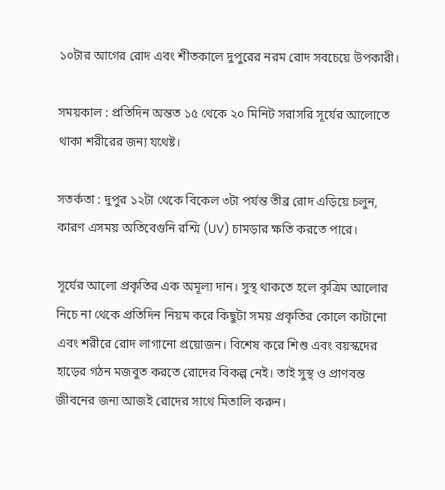১০টার আগের রোদ এবং শীতকালে দুপুরের নরম রোদ সবচেয়ে উপকারী।

সময়কাল : প্রতিদিন অন্তত ১৫ থেকে ২০ মিনিট সরাসরি সূর্যের আলোতে থাকা শরীরের জন্য যথেষ্ট।

সতর্কতা : দুপুর ১২টা থেকে বিকেল ৩টা পর্যন্ত তীব্র রোদ এড়িয়ে চলুন, কারণ এসময় অতিবেগুনি রশ্মি (UV) চামড়ার ক্ষতি করতে পারে।

সূর্যের আলো প্রকৃতির এক অমূল্য দান। সুস্থ থাকতে হলে কৃত্রিম আলোর নিচে না থেকে প্রতিদিন নিয়ম করে কিছুটা সময় প্রকৃতির কোলে কাটানো এবং শরীরে রোদ লাগানো প্রয়োজন। বিশেষ করে শিশু এবং বয়স্কদের হাড়ের গঠন মজবুত করতে রোদের বিকল্প নেই। তাই সুস্থ ও প্রাণবন্ত জীবনের জন্য আজই রোদের সাথে মিতালি করুন।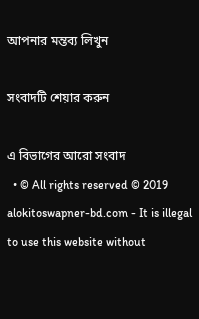আপনার মন্তব্য লিখুন

সংবাদটি শেয়ার করুন

এ বিভাগের আরো সংবাদ
  • © All rights reserved © 2019 alokitoswapner-bd.com - It is illegal to use this website without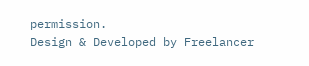permission.
Design & Developed by Freelancer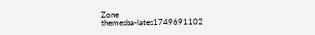Zone
themesba-lates1749691102